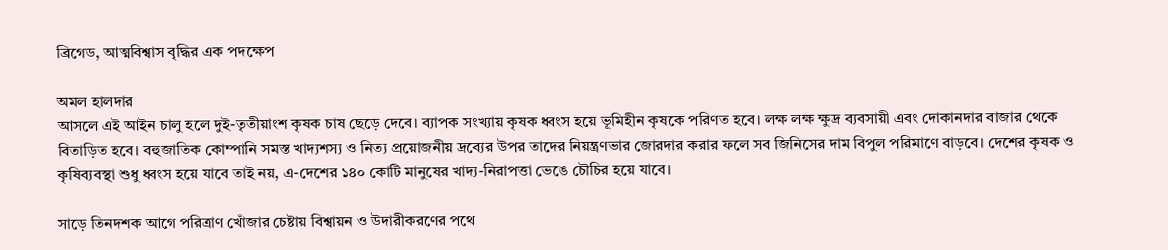ব্রিগেড, আত্মবিশ্বাস বৃদ্ধির এক পদক্ষেপ

অমল হালদার
আসলে এই আইন চালু হলে দুই-তৃতীয়াংশ কৃষক চাষ ছেড়ে দেবে। ব্যাপক সংখ্যায় কৃষক ধ্বংস হয়ে ভূমিহীন কৃষকে পরিণত হবে। লক্ষ লক্ষ ক্ষুদ্র ব্যবসায়ী এবং দোকানদার বাজার থেকে বিতাড়িত হবে। বহুজাতিক কোম্পানি সমস্ত খাদ্যশস্য ও নিত্য প্রয়োজনীয় দ্রব্যের উপর তাদের নিয়ন্ত্রণভার জোরদার করার ফলে সব জিনিসের দাম বিপুল পরিমাণে বাড়বে। দেশের কৃষক ও কৃষিব্যবস্থা শুধু ধ্বংস হয়ে যাবে তাই নয়, এ-দেশের ১৪০ কোটি মানুষের খাদ্য-নিরাপত্তা ভেঙে চৌচির হয়ে যাবে।

সাড়ে তিনদশক আগে পরিত্রাণ খোঁজার চেষ্টায় বিশ্বায়ন ও উদারীকরণের পথে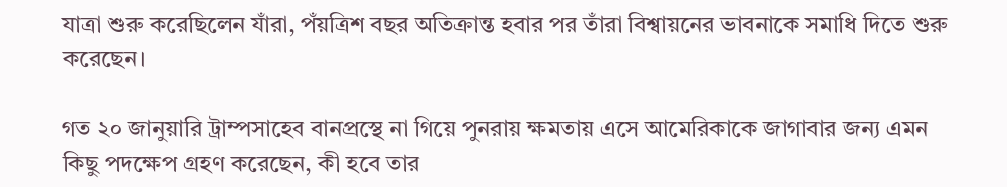যাত্রা শুরু করেছিলেন যাঁরা, পঁয়ত্রিশ বছর অতিক্রান্ত হবার পর তাঁরা বিশ্বায়নের ভাবনাকে সমাধি দিতে শুরু করেছেন।

গত ২০ জানুয়ারি ট্রাম্পসাহেব বানপ্রস্থে না গিয়ে পুনরায় ক্ষমতায় এসে আমেরিকাকে জাগাবার জন্য এমন কিছু পদক্ষেপ গ্রহণ করেছেন, কী হবে তার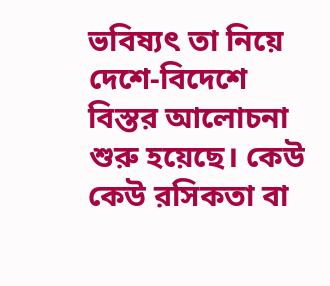ভবিষ্যৎ তা নিয়ে দেশে-বিদেশে বিস্তর আলোচনা শুরু হয়েছে। কেউ কেউ রসিকতা বা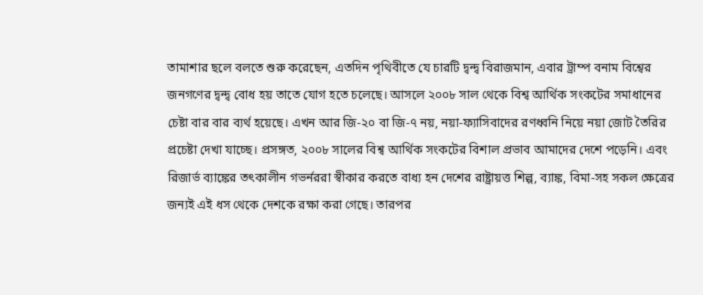তামাশার ছলে বলতে শুরু করেছেন, এতদিন পৃথিবীতে যে চারটি দ্বন্দ্ব বিরাজমান, এবার ট্রাম্প বনাম বিশ্বের জনগণের দ্বন্দ্ব বোধ হয় তাতে যোগ হতে চলেছে। আসলে ২০০৮ সাল থেকে বিশ্ব আর্থিক সংকটের সমাধানের চেষ্টা বার বার ব্যর্থ হয়েছে। এখন আর জি-২০ বা জি-৭ নয়, নয়া-ফ্যাসিবাদের রণধ্বনি নিয়ে নয়া জোট তৈরির প্রচেষ্টা দেখা যাচ্ছে। প্রসঙ্গত, ২০০৮ সালের বিশ্ব আর্থিক সংকটের বিশাল প্রভাব আমাদের দেশে পড়েনি। এবং রিজার্ভ ব্যাঙ্কের তৎকালীন গভর্নররা স্বীকার করতে বাধ্য হন দেশের রাষ্ট্রায়ত্ত শিল্প, ব্যাঙ্ক, বিমা-সহ সকল ক্ষেত্রের জন্যই এই ধস থেকে দেশকে রক্ষা করা গেছে। তারপর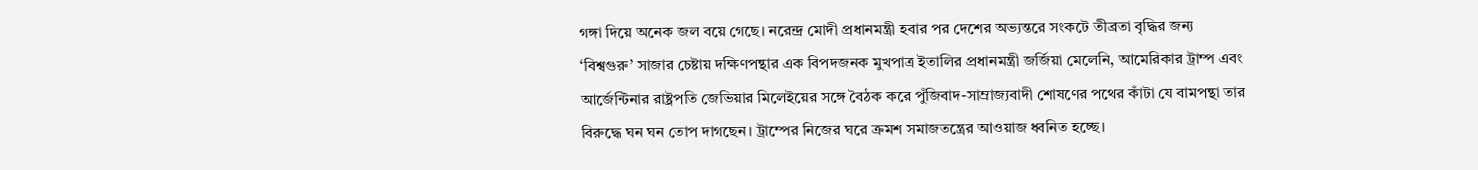গঙ্গা দিয়ে অনেক জল বয়ে গেছে। নরেন্দ্র মোদী প্রধানমন্ত্রী হবার পর দেশের অভ্যন্তরে সংকটে তীব্রতা বৃদ্ধির জন্য ‘বিশ্বগুরু’ সাজার চেষ্টায় দক্ষিণপন্থার এক বিপদজনক মুখপাত্র ইতালির প্রধানমন্ত্রী জর্জিয়া মেলেনি, আমেরিকার ট্রাম্প এবং আর্জেন্টিনার রাষ্ট্রপতি জেভিয়ার মিলেইয়ের সঙ্গে বৈঠক করে পুঁজিবাদ-সাম্রাজ্যবাদী শোষণের পথের কাঁটা যে বামপন্থা তার বিরুদ্ধে ঘন ঘন তোপ দাগছেন। ট্রাম্পের নিজের ঘরে ক্রমশ সমাজতন্ত্রের আওয়াজ ধ্বনিত হচ্ছে।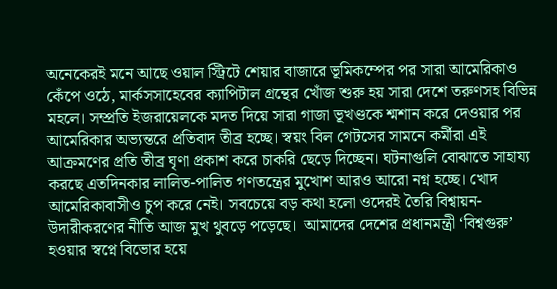অনেকেরই মনে আছে ওয়াল স্ট্রিটে শেয়ার বাজারে ভূমিকম্পের পর সারা আমেরিকাও কেঁপে ওঠে, মার্কসসাহেবের ক্যাপিটাল গ্রন্থের খোঁজ শুরু হয় সারা দেশে তরুণসহ বিভিন্ন মহলে। সম্প্রতি ইজরায়েলকে মদত দিয়ে সারা গাজা ভূখণ্ডকে শ্মশান করে দেওয়ার পর আমেরিকার অভ্যন্তরে প্রতিবাদ তীব্র হচ্ছে। স্বয়ং বিল গেটসের সামনে কর্মীরা এই আক্রমণের প্রতি তীব্র ঘৃণা প্রকাশ করে চাকরি ছেড়ে দিচ্ছেন। ঘটনাগুলি বোঝাতে সাহায্য করছে এতদিনকার লালিত-পালিত গণতন্ত্রের মুখোশ আরও আরো নগ্ন হচ্ছে। খোদ আমেরিকাবাসীও চুপ করে নেই। সবচেয়ে বড় কথা হলো ওদেরই তৈরি বিশ্বায়ন-উদারীকরণের নীতি আজ মুখ থুবড়ে পড়েছে।  আমাদের দেশের প্রধানমন্ত্রী ‘বিশ্বগুরু’ হওয়ার স্বপ্নে বিভোর হয়ে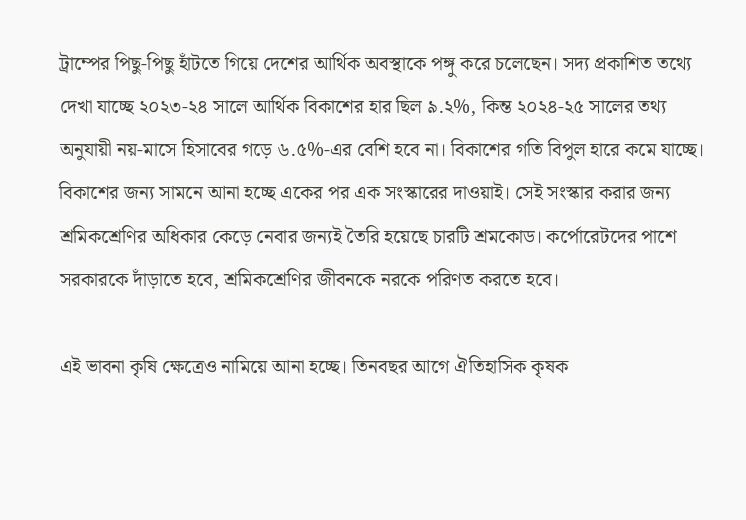ট্রাম্পের পিছু-পিছু হাঁটতে গিয়ে দেশের আর্থিক অবস্থাকে পঙ্গু করে চলেছেন। সদ্য প্রকাশিত তথ্যে দেখা যাচ্ছে ২০২৩-২৪ সালে আর্থিক বিকাশের হার ছিল ৯.২%, কিন্ত ২০২৪-২৫ সালের তথ্য অনুযায়ী নয়-মাসে হিসাবের গড়ে ৬.৫%-এর বেশি হবে না। বিকাশের গতি বিপুল হারে কমে যাচ্ছে। বিকাশের জন্য সামনে আনা হচ্ছে একের পর এক সংস্কারের দাওয়াই। সেই সংস্কার করার জন্য শ্রমিকশ্রেণির অধিকার কেড়ে নেবার জন্যই তৈরি হয়েছে চারটি শ্রমকোড। কর্পোরেটদের পাশে সরকারকে দাঁড়াতে হবে, শ্রমিকশ্রেণির জীবনকে নরকে পরিণত করতে হবে।

এই ভাবনা কৃষি ক্ষেত্রেও নামিয়ে আনা হচ্ছে। তিনবছর আগে ঐতিহাসিক কৃষক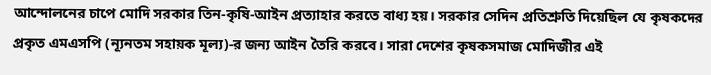আন্দোলনের চাপে মোদি সরকার তিন-কৃষি-আইন প্রত্যাহার করতে বাধ্য হয়। সরকার সেদিন প্রতিশ্রুতি দিয়েছিল যে কৃষকদের প্রকৃত এমএসপি (ন্যূনতম সহায়ক মূল্য)-র জন্য আইন তৈরি করবে। সারা দেশের কৃষকসমাজ মোদিজীর এই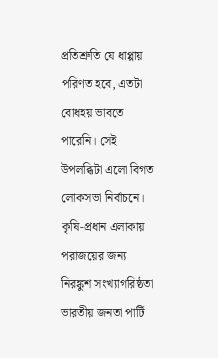প্রতিশ্রুতি যে ধাপ্পায় পরিণত হবে, এতটা বোধহয় ভাবতে পারেনি। সেই উপলব্ধিটা এলো বিগত লোকসভা নির্বাচনে। কৃষি-প্রধান এলাকায় পরাজয়ের জন্য নিরঙ্কুশ সংখ্যাগরিষ্ঠতা ভারতীয় জনতা পার্টি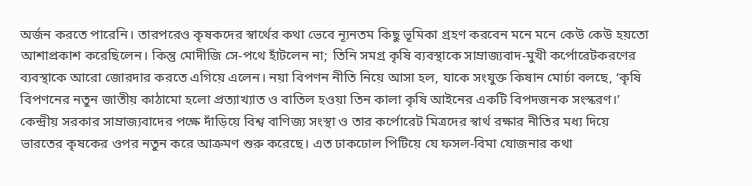অর্জন করতে পারেনি। তারপরেও কৃষকদের স্বার্থের কথা ভেবে ন্যূনতম কিছু ভূমিকা গ্রহণ করবেন মনে মনে কেউ কেউ হয়তো আশাপ্রকাশ করেছিলেন। কিন্তু মোদীজি সে-পথে হাঁটলেন না; তিনি সমগ্র কৃষি ব্যবস্থাকে সাম্রাজ্যবাদ-মুখী কর্পোরেটকরণের ব্যবস্থাকে আরো জোরদার করতে এগিয়ে এলেন। নয়া বিপণন নীতি নিয়ে আসা হল, যাকে সংযুক্ত কিষান মোর্চা বলছে, ‘কৃষি বিপণনের নতুন জাতীয় কাঠামো হলো প্রত্যাখ্যাত ও বাতিল হওয়া তিন কালা কৃষি আইনের একটি বিপদজনক সংস্করণ।’ কেন্দ্রীয় সরকার সাম্রাজ্যবাদের পক্ষে দাঁড়িয়ে বিশ্ব বাণিজ্য সংস্থা ও তার কর্পোরেট মিত্রদের স্বার্থ রক্ষার নীতির মধ্য দিয়ে ভারতের কৃষকের ওপর নতুন করে আক্রমণ শুরু করেছে। এত ঢাকঢোল পিটিয়ে যে ফসল-বিমা যোজনার কথা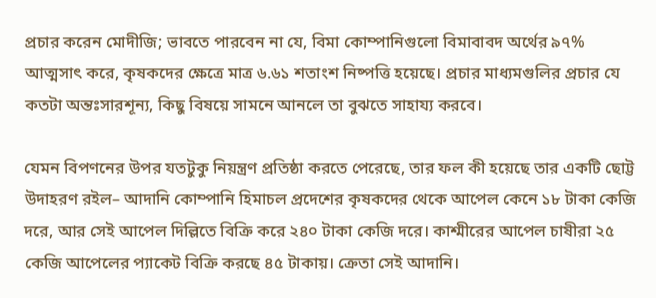প্রচার করেন মোদীজি; ভাবতে পারবেন না যে, বিমা কোম্পানিগুলো বিমাবাবদ অর্থের ৯৭% আত্মসাৎ করে, কৃষকদের ক্ষেত্রে মাত্র ৬.৬১ শতাংশ নিষ্পত্তি হয়েছে। প্রচার মাধ্যমগুলির প্রচার যে কতটা অন্তঃসারশূন্য, কিছু বিষয়ে সামনে আনলে তা বুঝতে সাহায্য করবে।

যেমন বিপণনের উপর যতটুকু নিয়ন্ত্রণ প্রতিষ্ঠা করতে পেরেছে, তার ফল কী হয়েছে তার একটি ছোট্ট উদাহরণ রইল– আদানি কোম্পানি হিমাচল প্রদেশের কৃষকদের থেকে আপেল কেনে ১৮ টাকা কেজি দরে, আর সেই আপেল দিল্লিতে বিক্রি করে ২৪০ টাকা কেজি দরে। কাশ্মীরের আপেল চাষীরা ২৫ কেজি আপেলের প্যাকেট বিক্রি করছে ৪৫ টাকায়। ক্রেতা সেই আদানি।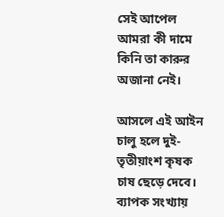সেই আপেল আমরা কী দামে কিনি তা কারুর অজানা নেই।

আসলে এই আইন চালু হলে দুই-তৃতীয়াংশ কৃষক চাষ ছেড়ে দেবে। ব্যাপক সংখ্যায়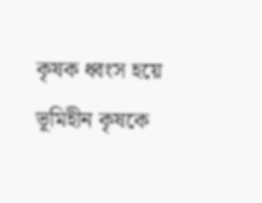কৃষক ধ্বংস হয়ে ভূমিহীন কৃষকে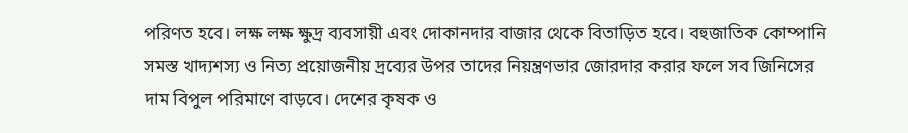পরিণত হবে। লক্ষ লক্ষ ক্ষুদ্র ব্যবসায়ী এবং দোকানদার বাজার থেকে বিতাড়িত হবে। বহুজাতিক কোম্পানি সমস্ত খাদ্যশস্য ও নিত্য প্রয়োজনীয় দ্রব্যের উপর তাদের নিয়ন্ত্রণভার জোরদার করার ফলে সব জিনিসের দাম বিপুল পরিমাণে বাড়বে। দেশের কৃষক ও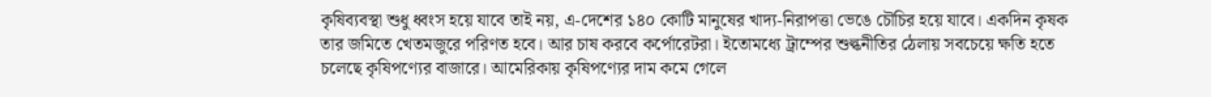কৃষিব্যবস্থা শুধু ধ্বংস হয়ে যাবে তাই নয়, এ-দেশের ১৪০ কোটি মানুষের খাদ্য-নিরাপত্তা ভেঙে চৌচির হয়ে যাবে। একদিন কৃষক তার জমিতে খেতমজুরে পরিণত হবে। আর চাষ করবে কর্পোরেটরা। ইতোমধ্যে ট্রাম্পের শুল্কনীতির ঠেলায় সবচেয়ে ক্ষতি হতে চলেছে কৃষিপণ্যের বাজারে। আমেরিকায় কৃষিপণ্যের দাম কমে গেলে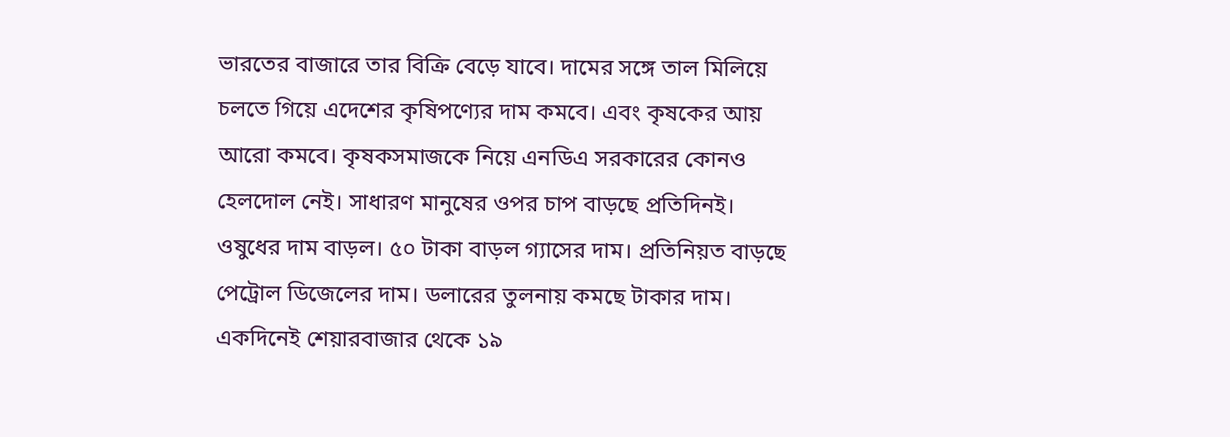ভারতের বাজারে তার বিক্রি বেড়ে যাবে। দামের সঙ্গে তাল মিলিয়ে চলতে গিয়ে এদেশের কৃষিপণ্যের দাম কমবে। এবং কৃষকের আয় আরো কমবে। কৃষকসমাজকে নিয়ে এনডিএ সরকারের কোনও হেলদোল নেই। সাধারণ মানুষের ওপর চাপ বাড়ছে প্রতিদিনই। ওষুধের দাম বাড়ল। ৫০ টাকা বাড়ল গ্যাসের দাম। প্রতিনিয়ত বাড়ছে পেট্রোল ডিজেলের দাম। ডলারের তুলনায় কমছে টাকার দাম। একদিনেই শেয়ারবাজার থেকে ১৯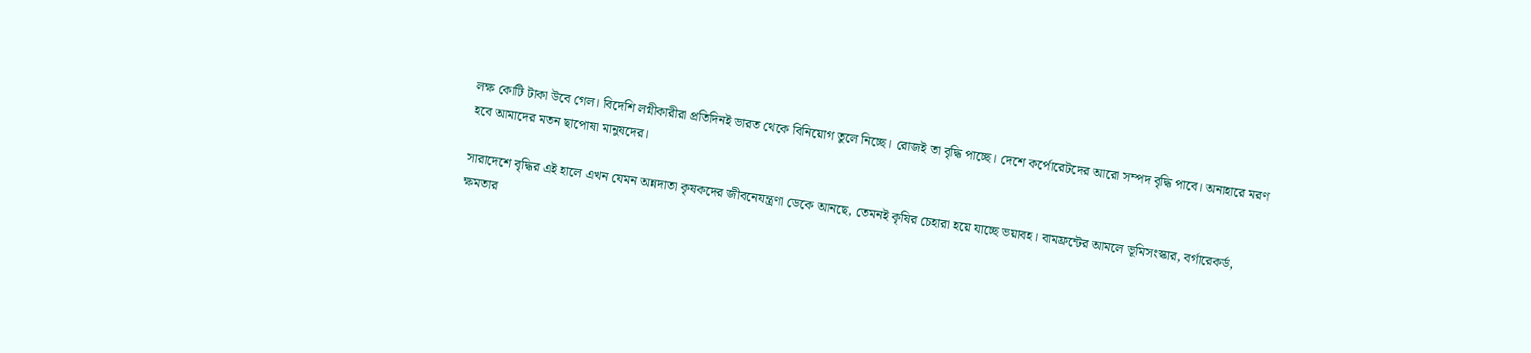লক্ষ কোটি টাকা উবে গেল। বিদেশি লগ্নীকারীরা প্রতিদিনই ভারত থেকে বিনিয়োগ তুলে নিচ্ছে। রোজই তা বৃদ্ধি পাচ্ছে। দেশে কর্পোরেটদের আরো সম্পদ বৃদ্ধি পাবে। অনাহারে মরণ হবে আমাদের মতন ছাপোষা মানুষদের।

সারাদেশে বৃদ্ধির এই হালে এখন যেমন অন্নদাতা কৃষকদের জীবনেযন্ত্রণা ডেকে আনছে, তেমনই কৃষির চেহারা হয়ে যাচ্ছে ভয়াবহ। বামফ্রন্টের আমলে ভূমিসংস্কার, বর্গারেকর্ড, ক্ষমতার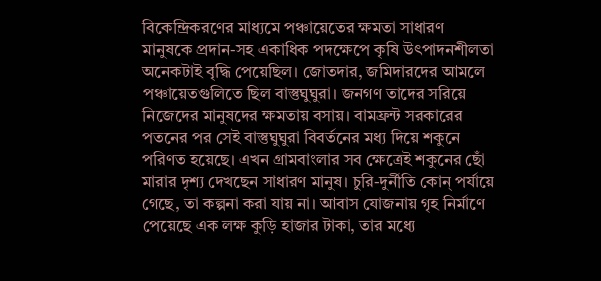বিকেন্দ্রিকরণের মাধ্যমে পঞ্চায়েতের ক্ষমতা সাধারণ মানুষকে প্রদান-সহ একাধিক পদক্ষেপে কৃষি উৎপাদনশীলতা অনেকটাই বৃদ্ধি পেয়েছিল। জোতদার, জমিদারদের আমলে পঞ্চায়েতগুলিতে ছিল বাস্তুঘুঘুরা। জনগণ তাদের সরিয়ে নিজেদের মানুষদের ক্ষমতায় বসায়। বামফ্রন্ট সরকারের পতনের পর সেই বাস্তুঘুঘুরা বিবর্তনের মধ্য দিয়ে শকুনে পরিণত হয়েছে। এখন গ্রামবাংলার সব ক্ষেত্রেই শকুনের ছোঁ মারার দৃশ্য দেখছেন সাধারণ মানুষ। চুরি-দুর্নীতি কোন্ পর্যায়ে গেছে, তা কল্পনা করা যায় না। আবাস যোজনায় গৃহ নির্মাণে পেয়েছে এক লক্ষ কুড়ি হাজার টাকা, তার মধ্যে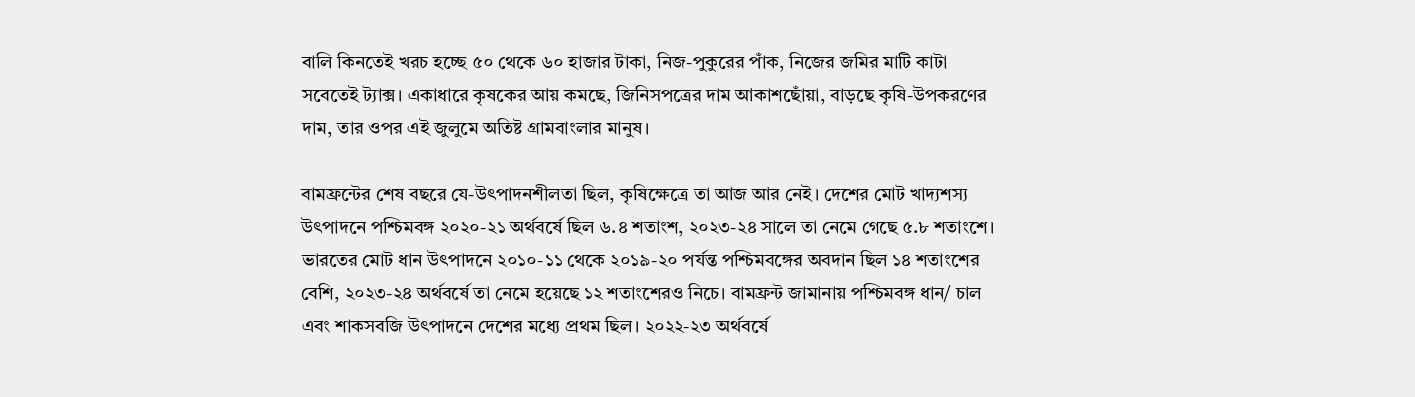বালি কিনতেই খরচ হচ্ছে ৫০ থেকে ৬০ হাজার টাকা, নিজ-পুকুরের পাঁক, নিজের জমির মাটি কাটা সবেতেই ট্যাক্স। একাধারে কৃষকের আয় কমছে, জিনিসপত্রের দাম আকাশছোঁয়া, বাড়ছে কৃষি-উপকরণের দাম, তার ওপর এই জুলুমে অতিষ্ট গ্রামবাংলার মানুষ।

বামফ্রন্টের শেষ বছরে যে-উৎপাদনশীলতা ছিল, কৃষিক্ষেত্রে তা আজ আর নেই। দেশের মোট খাদ্যশস্য উৎপাদনে পশ্চিমবঙ্গ ২০২০-২১ অর্থবর্ষে ছিল ৬.৪ শতাংশ, ২০২৩-২৪ সালে তা নেমে গেছে ৫.৮ শতাংশে। ভারতের মোট ধান উৎপাদনে ২০১০-১১ থেকে ২০১৯-২০ পর্যন্ত পশ্চিমবঙ্গের অবদান ছিল ১৪ শতাংশের বেশি, ২০২৩-২৪ অর্থবর্ষে তা নেমে হয়েছে ১২ শতাংশেরও নিচে। বামফ্রন্ট জামানায় পশ্চিমবঙ্গ ধান/ চাল এবং শাকসবজি উৎপাদনে দেশের মধ্যে প্রথম ছিল। ২০২২-২৩ অর্থবর্ষে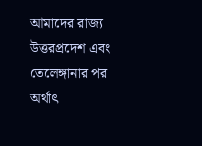আমাদের রাজ্য উত্তরপ্রদেশ এবং তেলেঙ্গানার পর অর্থাৎ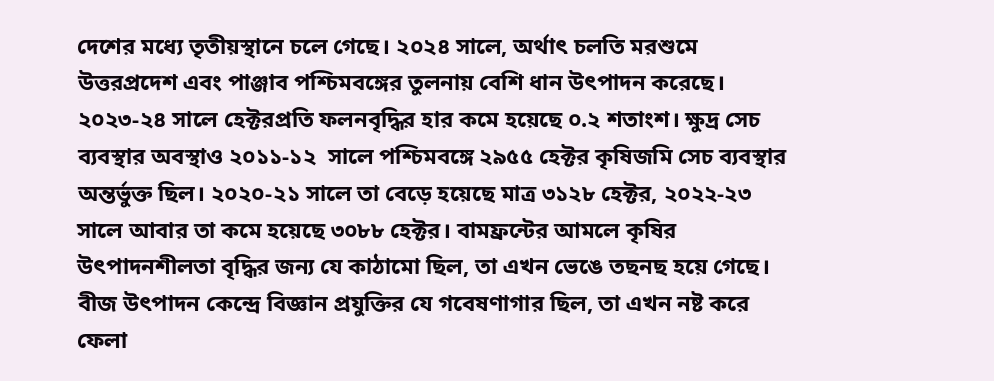দেশের মধ্যে তৃতীয়স্থানে চলে গেছে। ২০২৪ সালে, অর্থাৎ চলতি মরশুমে উত্তরপ্রদেশ এবং পাঞ্জাব পশ্চিমবঙ্গের তুলনায় বেশি ধান উৎপাদন করেছে। ২০২৩-২৪ সালে হেক্টরপ্রতি ফলনবৃদ্ধির হার কমে হয়েছে ০.২ শতাংশ। ক্ষুদ্র সেচ ব্যবস্থার অবস্থাও ২০১১-১২  সালে পশ্চিমবঙ্গে ২৯৫৫ হেক্টর কৃষিজমি সেচ ব্যবস্থার অন্তর্ভুক্ত ছিল। ২০২০-২১ সালে তা বেড়ে হয়েছে মাত্র ৩১২৮ হেক্টর, ২০২২-২৩ সালে আবার তা কমে হয়েছে ৩০৮৮ হেক্টর। বামফ্রন্টের আমলে কৃষির উৎপাদনশীলতা বৃদ্ধির জন্য যে কাঠামো ছিল, তা এখন ভেঙে তছনছ হয়ে গেছে। বীজ উৎপাদন কেন্দ্রে বিজ্ঞান প্রযুক্তির যে গবেষণাগার ছিল, তা এখন নষ্ট করে ফেলা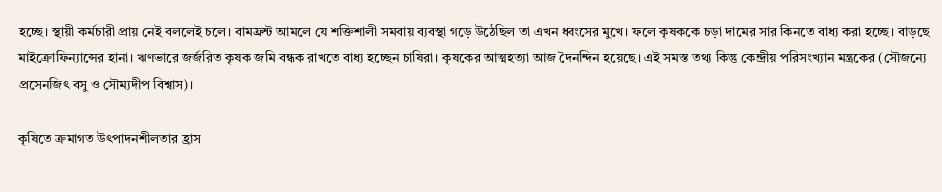হচ্ছে। স্থায়ী কর্মচারী প্রায় নেই বললেই চলে। বামফ্রন্ট আমলে যে শক্তিশালী সমবায় ব্যবস্থা গড়ে উঠেছিল তা এখন ধ্বংসের মুখে। ফলে কৃষককে চড়া দামের সার কিনতে বাধ্য করা হচ্ছে। বাড়ছে মাইক্রোফিন্যান্সের হানা। ঋণভারে জর্জরিত কৃষক জমি বন্ধক রাখতে বাধ্য হচ্ছেন চাষিরা। কৃষকের আত্মহত্যা আজ দৈনন্দিন হয়েছে। এই সমস্ত তথ্য কিন্তু কেন্দ্রীয় পরিসংখ্যান মন্ত্রকের (সৌজন্যে প্রসেনজিৎ বসু ও সৌম্যদীপ বিশ্বাস)।

কৃষিতে ক্রমাগত উৎপাদনশীলতার হ্রাস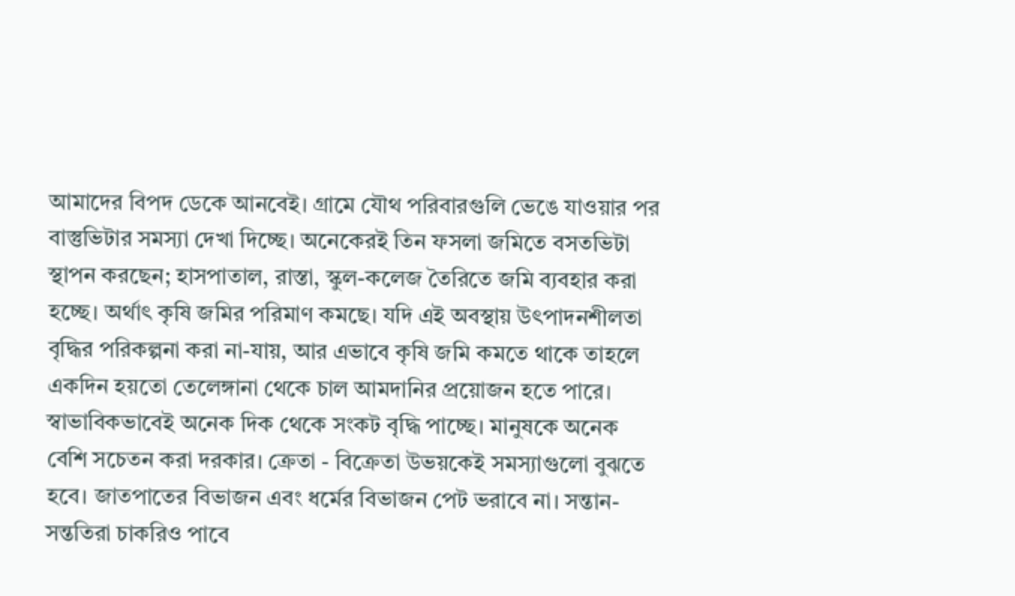আমাদের বিপদ ডেকে আনবেই। গ্রামে যৌথ পরিবারগুলি ভেঙে যাওয়ার পর বাস্তুভিটার সমস্যা দেখা দিচ্ছে। অনেকেরই তিন ফসলা জমিতে বসতভিটা স্থাপন করছেন; হাসপাতাল, রাস্তা, স্কুল-কলেজ তৈরিতে জমি ব্যবহার করা হচ্ছে। অর্থাৎ কৃষি জমির পরিমাণ কমছে। যদি এই অবস্থায় উৎপাদনশীলতা বৃদ্ধির পরিকল্পনা করা না-যায়, আর এভাবে কৃষি জমি কমতে থাকে তাহলে একদিন হয়তো তেলেঙ্গানা থেকে চাল আমদানির প্রয়োজন হতে পারে। স্বাভাবিকভাবেই অনেক দিক থেকে সংকট বৃদ্ধি পাচ্ছে। মানুষকে অনেক বেশি সচেতন করা দরকার। ক্রেতা - বিক্রেতা উভয়কেই সমস্যাগুলো বুঝতে হবে। জাতপাতের বিভাজন এবং ধর্মের বিভাজন পেট ভরাবে না। সন্তান-সন্ততিরা চাকরিও পাবে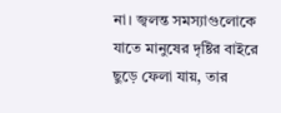না। জ্বলন্ত সমস্যাগুলোকে যাতে মানুষের দৃষ্টির বাইরে ছুড়ে ফেলা যায়, তার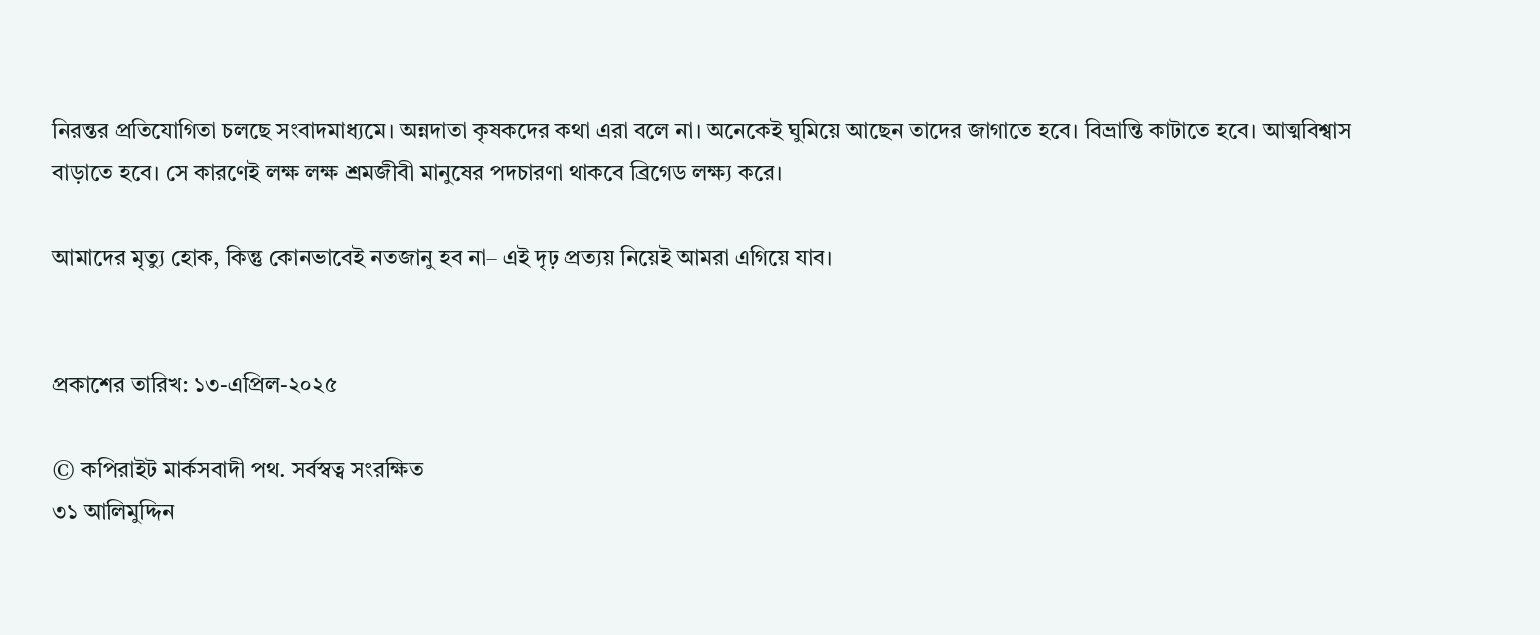নিরন্তর প্রতিযোগিতা চলছে সংবাদমাধ্যমে। অন্নদাতা কৃষকদের কথা এরা বলে না। অনেকেই ঘুমিয়ে আছেন তাদের জাগাতে হবে। বিভ্রান্তি কাটাতে হবে। আত্মবিশ্বাস বাড়াতে হবে। সে কারণেই লক্ষ লক্ষ শ্রমজীবী মানুষের পদচারণা থাকবে ব্রিগেড লক্ষ্য করে।

আমাদের মৃত্যু হোক, কিন্তু কোনভাবেই নতজানু হব না– এই দৃঢ় প্রত্যয় নিয়েই আমরা এগিয়ে যাব।


প্রকাশের তারিখ: ১৩-এপ্রিল-২০২৫

© কপিরাইট মার্কসবাদী পথ. সর্বস্বত্ব সংরক্ষিত
৩১ আলিমুদ্দিন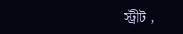স্ট্রীট ,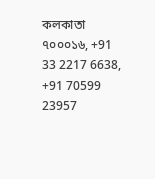কলকাতা ৭০০০১৬, +91 33 2217 6638, +91 70599 23957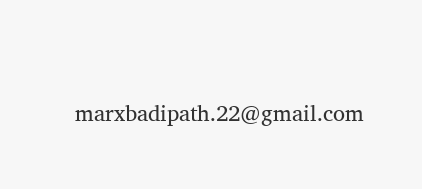marxbadipath.22@gmail.com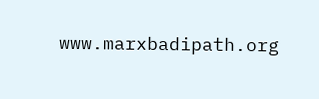www.marxbadipath.org